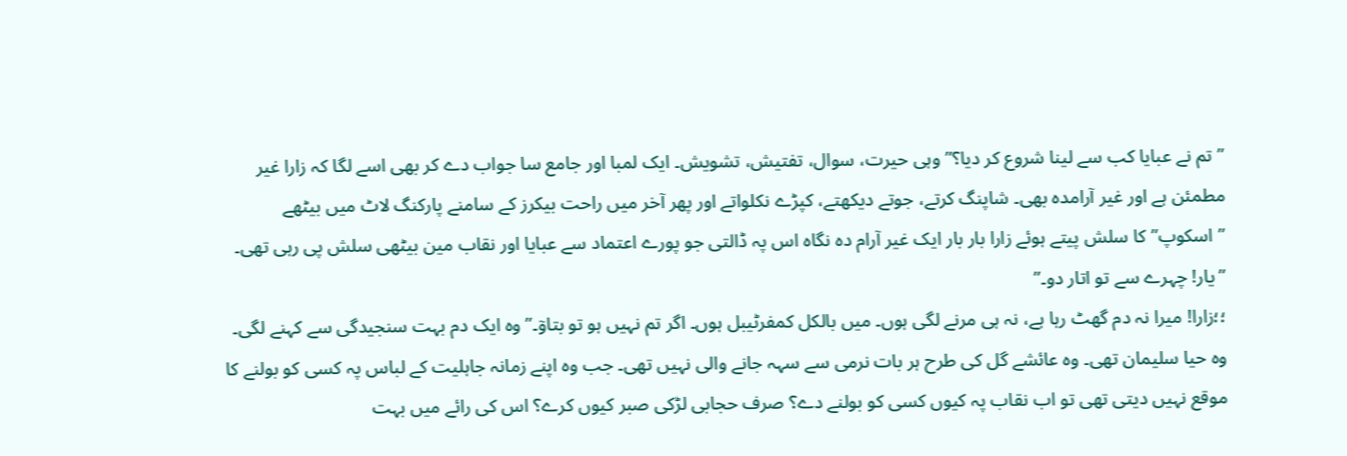”تم نے عبایا کب سے لینا شروع کر دیا؟” وہی حیرت، سوال، تفتیش، تشویش۔ ایک لمبا اور جامع سا جواب دے کر بھی اسے لگا کہ زارا غیر مطمئن ہے اور غیر آرامدہ بھی۔ شاپنگ کرتے، جوتے دیکھتے، کپڑے نکلواتے اور پھر آخر میں راحت بیکرز کے سامنے پارکنگ لاٹ میں بیٹھے ”اسکوپ” کا سلش پیتے ہوئے زارا بار بار ایک غیر آرام دہ نگاہ اس پہ ڈالتی جو پورے اعتماد سے عبایا اور نقاب مین بیٹھی سلش پی رہی تھی۔
”یار! چہرے سے تو اتار دو۔”
؛؛زارا! میرا نہ دم گھٹ رہا ہے، نہ ہی مرنے لگی ہوں۔ میں بالکل کمفرٹیبل ہوں۔ اگر تم نہیں ہو تو بتاوۤ۔” وہ ایک دم بہت سنجیدگی سے کہنے لگی۔
وہ حیا سلیمان تھی۔ وہ عائشے گل کی طرح ہر بات نرمی سے سہہ جانے والی نہیں تھی۔ جب وہ اپنے زمانہ جاہلیت کے لباس پہ کسی کو بولنے کا موقع نہیں دیتی تھی تو اب نقاب پہ کیوں کسی کو بولنے دے؟ صرف حجابی لڑکی صبر کیوں کرے؟ اس کی رائے میں بہت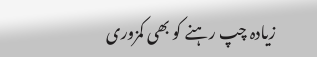زیادہ چپ رہنے کو بھی کمزوری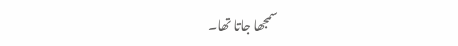سمجھا جاتا تھا۔